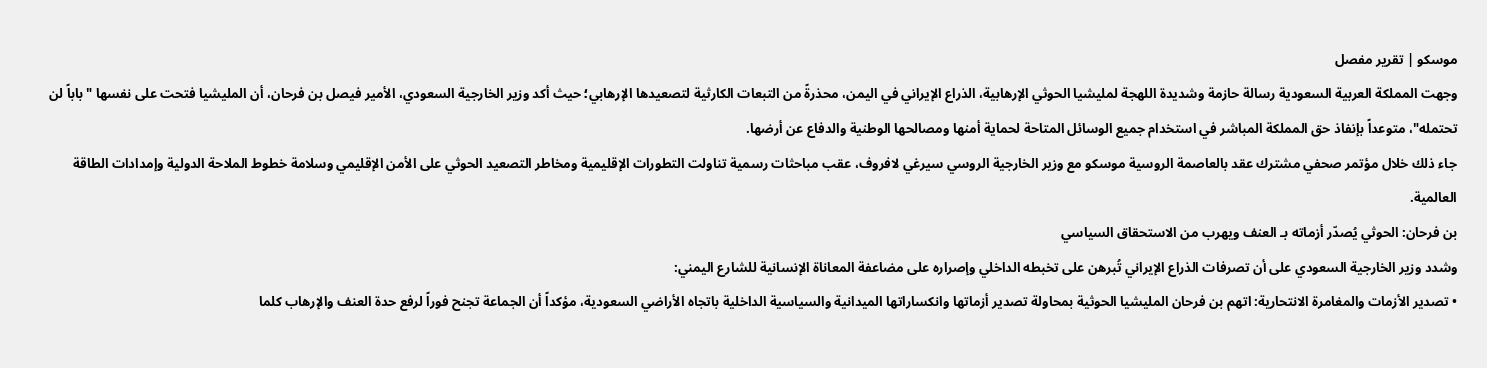موسكو | تقرير مفصل
وجهت المملكة العربية السعودية رسالة حازمة وشديدة اللهجة لمليشيا الحوثي الإرهابية، الذراع الإيراني في اليمن، محذرةً من التبعات الكارثية لتصعيدها الإرهابي؛ حيث أكد وزير الخارجية السعودي، الأمير فيصل بن فرحان، أن المليشيا فتحت على نفسها "باباً لن تحتمله"، متوعداً بإنفاذ حق المملكة المباشر في استخدام جميع الوسائل المتاحة لحماية أمنها ومصالحها الوطنية والدفاع عن أرضها.
جاء ذلك خلال مؤتمر صحفي مشترك عقد بالعاصمة الروسية موسكو مع وزير الخارجية الروسي سيرغي لافروف، عقب مباحثات رسمية تناولت التطورات الإقليمية ومخاطر التصعيد الحوثي على الأمن الإقليمي وسلامة خطوط الملاحة الدولية وإمدادات الطاقة العالمية.
بن فرحان: الحوثي يُصدّر أزماته بـ العنف ويهرب من الاستحقاق السياسي
وشدد وزير الخارجية السعودي على أن تصرفات الذراع الإيراني تُبرهن على تخبطه الداخلي وإصراره على مضاعفة المعاناة الإنسانية للشارع اليمني:
• تصدير الأزمات والمغامرة الانتحارية: اتهم بن فرحان المليشيا الحوثية بمحاولة تصدير أزماتها وانكساراتها الميدانية والسياسية الداخلية باتجاه الأراضي السعودية، مؤكداً أن الجماعة تجنح فوراً لرفع حدة العنف والإرهاب كلما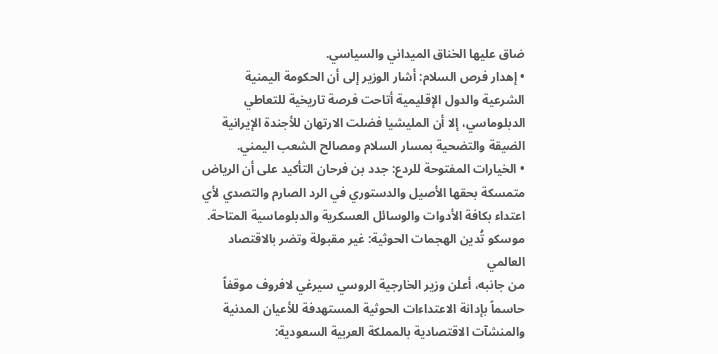ضاق عليها الخناق الميداني والسياسي.
• إهدار فرص السلام: أشار الوزير إلى أن الحكومة اليمنية الشرعية والدول الإقليمية أتاحت فرصة تاريخية للتعاطي الدبلوماسي، إلا أن المليشيا فضلت الارتهان للأجندة الإيرانية الضيقة والتضحية بمسار السلام ومصالح الشعب اليمني.
• الخيارات المفتوحة للردع: جدد بن فرحان التأكيد على أن الرياض متمسكة بحقها الأصيل والدستوري في الرد الصارم والتصدي لأي اعتداء بكافة الأدوات والوسائل العسكرية والدبلوماسية المتاحة.
موسكو تُدين الهجمات الحوثية: غير مقبولة وتضر بالاقتصاد العالمي
من جانبه، أعلن وزير الخارجية الروسي سيرغي لافروف موقفاً حاسماً بإدانة الاعتداءات الحوثية المستهدفة للأعيان المدنية والمنشآت الاقتصادية بالمملكة العربية السعودية: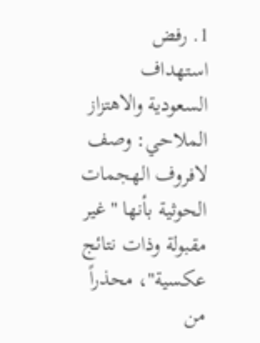1. رفض استهداف السعودية والاهتزاز الملاحي: وصف لافروف الهجمات الحوثية بأنها "غير مقبولة وذات نتائج عكسية"، محذراً من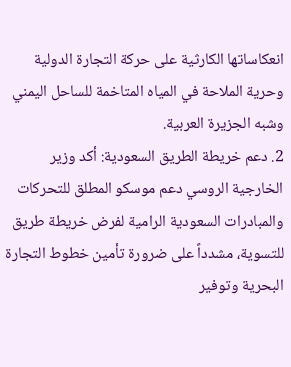انعكاساتها الكارثية على حركة التجارة الدولية وحرية الملاحة في المياه المتاخمة للساحل اليمني وشبه الجزيرة العربية.
2. دعم خريطة الطريق السعودية: أكد وزير الخارجية الروسي دعم موسكو المطلق للتحركات والمبادرات السعودية الرامية لفرض خريطة طريق للتسوية، مشدداً على ضرورة تأمين خطوط التجارة البحرية وتوفير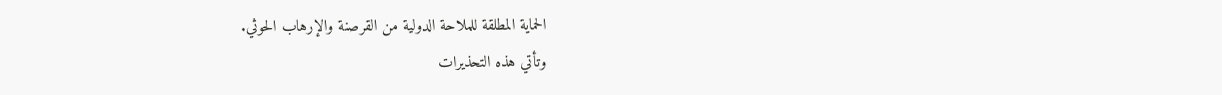الحماية المطلقة للملاحة الدولية من القرصنة والإرهاب الحوثي.
وتأتي هذه التحذيرات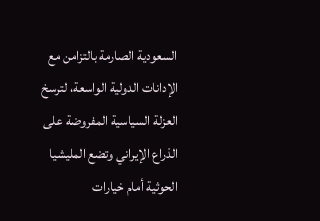السعودية الصارمة بالتزامن مع الإدانات الدولية الواسعة، لترسخ العزلة السياسية المفروضة على الذراع الإيراني وتضع المليشيا الحوثية أمام خيارات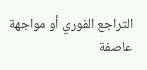التراجع الفوري أو مواجهة عاصفة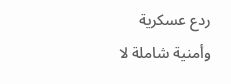ردع عسكرية وأمنية شاملة لا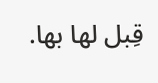قِبل لها بها.